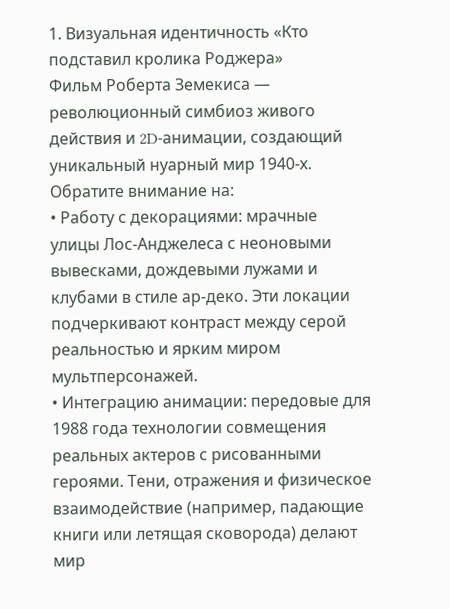1. Визуальная идентичность «Кто подставил кролика Роджера»
Фильм Роберта Земекиса — революционный симбиоз живого действия и 2D-анимации, создающий уникальный нуарный мир 1940-х. Обратите внимание на:
• Работу с декорациями: мрачные улицы Лос-Анджелеса с неоновыми вывесками, дождевыми лужами и клубами в стиле ар-деко. Эти локации подчеркивают контраст между серой реальностью и ярким миром мультперсонажей.
• Интеграцию анимации: передовые для 1988 года технологии совмещения реальных актеров с рисованными героями. Тени, отражения и физическое взаимодействие (например, падающие книги или летящая сковорода) делают мир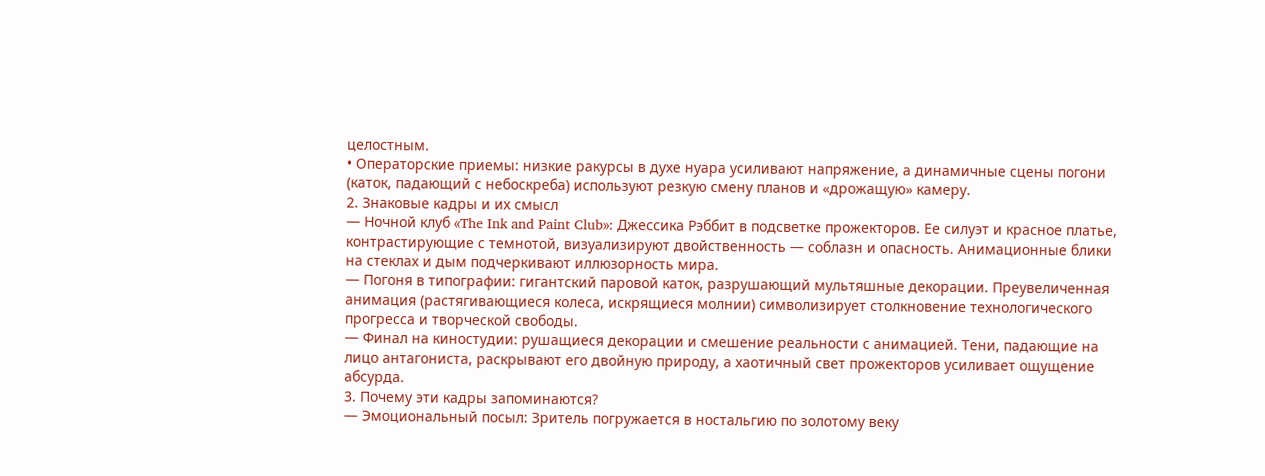целостным.
• Операторские приемы: низкие ракурсы в духе нуара усиливают напряжение, а динамичные сцены погони (каток, падающий с небоскреба) используют резкую смену планов и «дрожащую» камеру.
2. Знаковые кадры и их смысл
— Ночной клуб «The Ink and Paint Club»: Джессика Рэббит в подсветке прожекторов. Ее силуэт и красное платье, контрастирующие с темнотой, визуализируют двойственность — соблазн и опасность. Анимационные блики на стеклах и дым подчеркивают иллюзорность мира.
— Погоня в типографии: гигантский паровой каток, разрушающий мультяшные декорации. Преувеличенная анимация (растягивающиеся колеса, искрящиеся молнии) символизирует столкновение технологического прогресса и творческой свободы.
— Финал на киностудии: рушащиеся декорации и смешение реальности с анимацией. Тени, падающие на лицо антагониста, раскрывают его двойную природу, а хаотичный свет прожекторов усиливает ощущение абсурда.
3. Почему эти кадры запоминаются?
— Эмоциональный посыл: Зритель погружается в ностальгию по золотому веку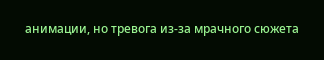анимации, но тревога из-за мрачного сюжета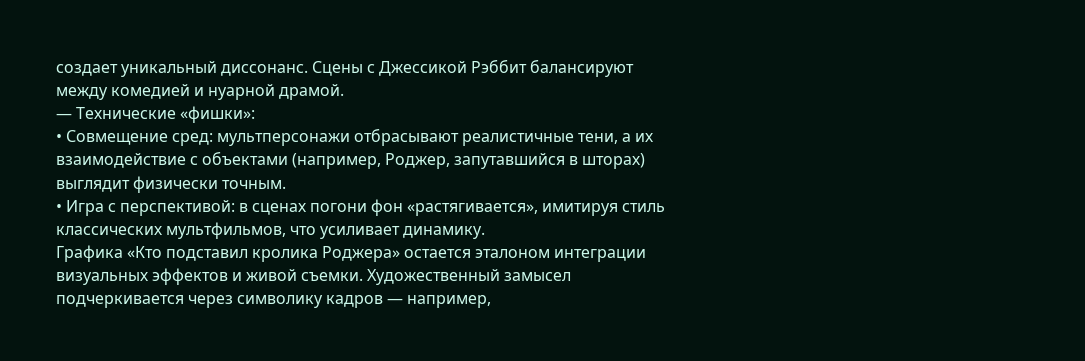создает уникальный диссонанс. Сцены с Джессикой Рэббит балансируют между комедией и нуарной драмой.
— Технические «фишки»:
• Совмещение сред: мультперсонажи отбрасывают реалистичные тени, а их взаимодействие с объектами (например, Роджер, запутавшийся в шторах) выглядит физически точным.
• Игра с перспективой: в сценах погони фон «растягивается», имитируя стиль классических мультфильмов, что усиливает динамику.
Графика «Кто подставил кролика Роджера» остается эталоном интеграции визуальных эффектов и живой съемки. Художественный замысел подчеркивается через символику кадров — например,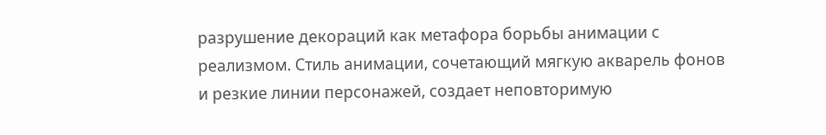разрушение декораций как метафора борьбы анимации с реализмом. Стиль анимации, сочетающий мягкую акварель фонов и резкие линии персонажей, создает неповторимую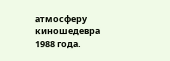атмосферу киношедевра 1988 года.